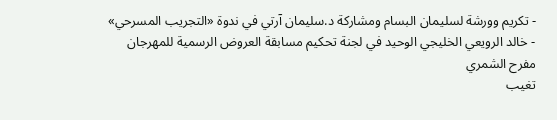- تكريم وورشة لسليمان البسام ومشاركة د.سليمان آرتي في ندوة «التجريب المسرحي»
- خالد الرويعي الخليجي الوحيد في لجنة تحكيم مسابقة العروض الرسمية للمهرجان
مفرح الشمري
تغيب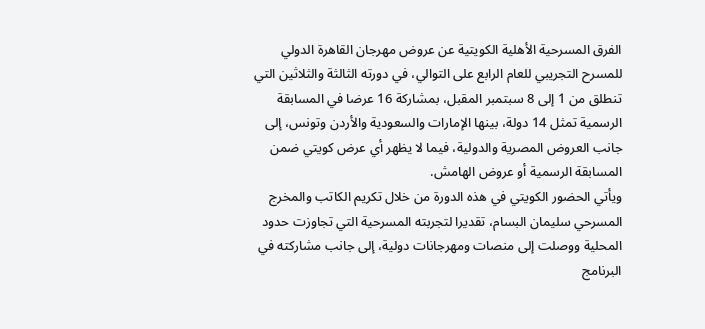الفرق المسرحية الأهلية الكويتية عن عروض مهرجان القاهرة الدولي للمسرح التجريبي للعام الرابع على التوالي، في دورته الثالثة والثلاثين التي تنطلق من 1 إلى 8 سبتمبر المقبل، بمشاركة 16 عرضا في المسابقة الرسمية تمثل 14 دولة، بينها الإمارات والسعودية والأردن وتونس، إلى جانب العروض المصرية والدولية، فيما لا يظهر أي عرض كويتي ضمن المسابقة الرسمية أو عروض الهامش.
ويأتي الحضور الكويتي في هذه الدورة من خلال تكريم الكاتب والمخرج المسرحي سليمان البسام، تقديرا لتجربته المسرحية التي تجاوزت حدود المحلية ووصلت إلى منصات ومهرجانات دولية، إلى جانب مشاركته في البرنامج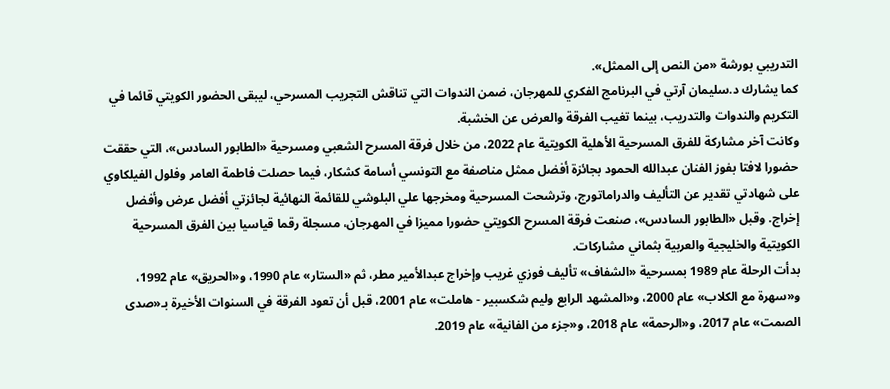التدريبي بورشة «من النص إلى الممثل».
كما يشارك د.سليمان آرتي في البرنامج الفكري للمهرجان، ضمن الندوات التي تناقش التجريب المسرحي، ليبقى الحضور الكويتي قائما في التكريم والندوات والتدريب، بينما تغيب الفرقة والعرض عن الخشبة.
وكانت آخر مشاركة للفرق المسرحية الأهلية الكويتية عام 2022، من خلال فرقة المسرح الشعبي ومسرحية «الطابور السادس»، التي حققت حضورا لافتا بفوز الفنان عبدالله الحمود بجائزة أفضل ممثل مناصفة مع التونسي أسامة كشكار، فيما حصلت فاطمة العامر وفلول الفيلكاوي على شهادتي تقدير عن التأليف والدراماتورج، وترشحت المسرحية ومخرجها علي البلوشي للقائمة النهائية لجائزتي أفضل عرض وأفضل إخراج. وقبل «الطابور السادس»، صنعت فرقة المسرح الكويتي حضورا مميزا في المهرجان، مسجلة رقما قياسيا بين الفرق المسرحية الكويتية والخليجية والعربية بثماني مشاركات.
بدأت الرحلة عام 1989 بمسرحية «الشفاف» تأليف فوزي غريب وإخراج عبدالأمير مطر، ثم «الستار» عام 1990، و«الحريق» عام 1992، و«سهرة مع الكلاب» عام 2000، و«المشهد الرابع وليم شكسبير - هاملت» عام 2001، قبل أن تعود الفرقة في السنوات الأخيرة بـ«صدى الصمت» عام 2017، و«الرحمة» عام 2018، و«جزء من الفانية» عام 2019.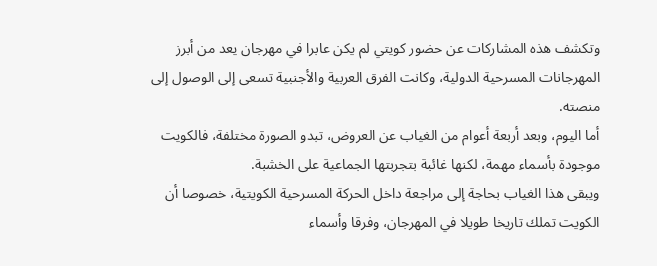وتكشف هذه المشاركات عن حضور كويتي لم يكن عابرا في مهرجان يعد من أبرز المهرجانات المسرحية الدولية، وكانت الفرق العربية والأجنبية تسعى إلى الوصول إلى منصته.
أما اليوم، وبعد أربعة أعوام من الغياب عن العروض، تبدو الصورة مختلفة، فالكويت موجودة بأسماء مهمة، لكنها غائبة بتجربتها الجماعية على الخشبة.
ويبقى هذا الغياب بحاجة إلى مراجعة داخل الحركة المسرحية الكويتية، خصوصا أن الكويت تملك تاريخا طويلا في المهرجان، وفرقا وأسماء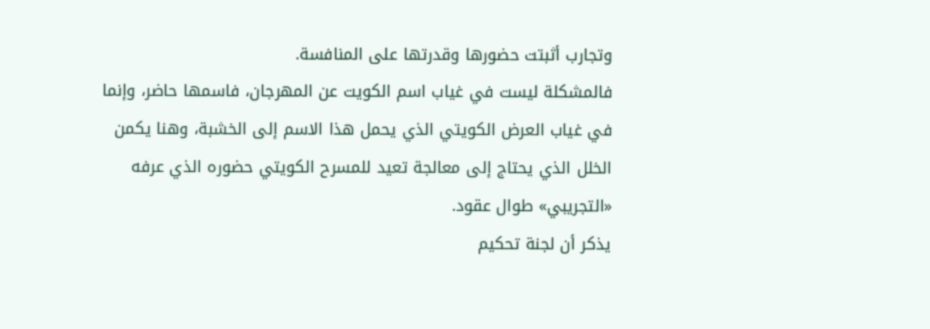وتجارب أثبتت حضورها وقدرتها على المنافسة.
فالمشكلة ليست في غياب اسم الكويت عن المهرجان، فاسمها حاضر، وإنما في غياب العرض الكويتي الذي يحمل هذا الاسم إلى الخشبة، وهنا يكمن الخلل الذي يحتاج إلى معالجة تعيد للمسرح الكويتي حضوره الذي عرفه «التجريبي» طوال عقود.
يذكر أن لجنة تحكيم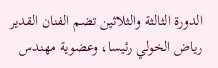الدورة الثالثة والثلاثين تضم الفنان القدير رياض الخولي رئيسا، وعضوية مهندس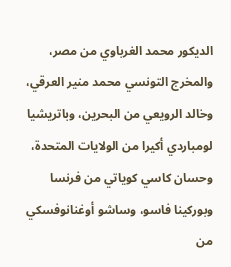الديكور محمد الغرباوي من مصر، والمخرج التونسي محمد منير العرقي، وخالد الرويعي من البحرين، وباتريشيا لومباردي أكيرا من الولايات المتحدة، وحسان كاسي كوياتي من فرنسا وبوركينا فاسو، وساشو أوغنانوفسكي من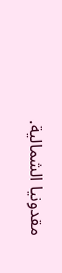مقدونيا الشمالية.